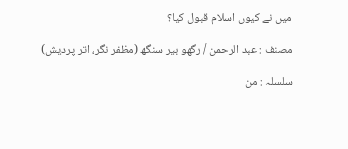میں نے کیوں اسلام قبول کیا؟

مصنف : عبد الرحمن / رگھو بیر سنگھ (مظفر نگر، اتر پردیش)

سلسلہ : من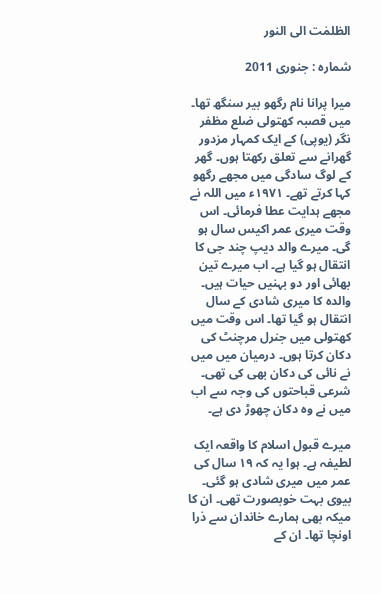الظلمٰت الی النور

شمارہ : جنوری 2011

میرا پرانا نام رگھو بیر سنگھ تھا۔ میں قصبہ کھتولی ضلع مظفر نگر (یوپی) کے ایک کمہار مزدور گھرانے سے تعلق رکھتا ہوں۔ گھر کے لوگ سادگی میں مجھے رگھو کہا کرتے تھے۔ ۱۹۷۱ء میں اللہ نے مجھے ہدایت عطا فرمائی۔ اس وقت میری عمر اکیس سال ہو گی۔ میرے والد دیپ چند جی کا انتقال ہو گیا ہے۔ اب میرے تین بھائی اور دو بہنیں حیات ہیں۔ والدہ کا میری شادی کے سال انتقال ہو گیا تھا۔ اس وقت میں کھتولی میں جنرل مرچنٹ کی دکان کرتا ہوں۔ درمیان میں میں نے نائی کی دکان بھی کی تھی۔ شرعی قباحتوں کی وجہ سے اب میں نے وہ دکان چھوڑ دی ہے۔

میرے قبول اسلام کا واقعہ ایک لطیفہ ہے۔ ہوا یہ کہ ۱۹ سال کی عمر میں میری شادی ہو گئی۔ بیوی بہت خوبصورت تھی۔ ان کا میکہ بھی ہمارے خاندان سے ذرا اونچا تھا۔ ان کے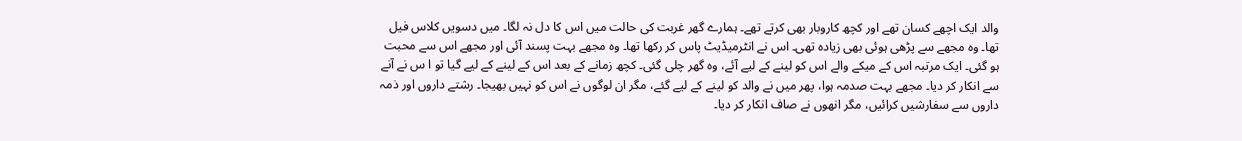والد ایک اچھے کسان تھے اور کچھ کاروبار بھی کرتے تھے۔ ہمارے گھر غربت کی حالت میں اس کا دل نہ لگا۔ میں دسویں کلاس فیل تھا۔ وہ مجھے سے پڑھی ہوئی بھی زیادہ تھی۔ اس نے انٹرمیڈیٹ پاس کر رکھا تھا۔ وہ مجھے بہت پسند آئی اور مجھے اس سے محبت ہو گئی۔ ایک مرتبہ اس کے میکے والے اس کو لینے کے لیے آئے، وہ گھر چلی گئی۔ کچھ زمانے کے بعد اس کے لینے کے لیے گیا تو ا س نے آنے سے انکار کر دیا۔ مجھے بہت صدمہ ہوا، پھر میں نے والد کو لینے کے لیے گئے، مگر ان لوگوں نے اس کو نہیں بھیجا۔ رشتے داروں اور ذمہ داروں سے سفارشیں کرائیں، مگر انھوں نے صاف انکار کر دیا۔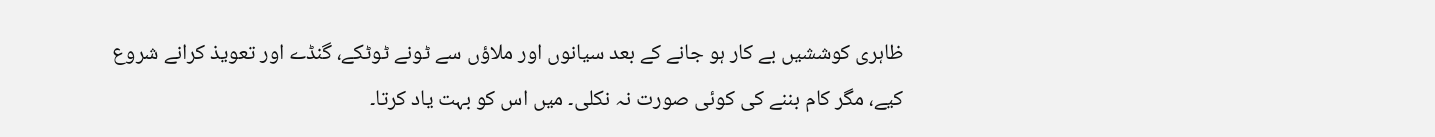ظاہری کوششیں بے کار ہو جانے کے بعد سیانوں اور ملاؤں سے ٹونے ٹوٹکے، گنڈے اور تعویذ کرانے شروع کیے، مگر کام بننے کی کوئی صورت نہ نکلی۔ میں اس کو بہت یاد کرتا۔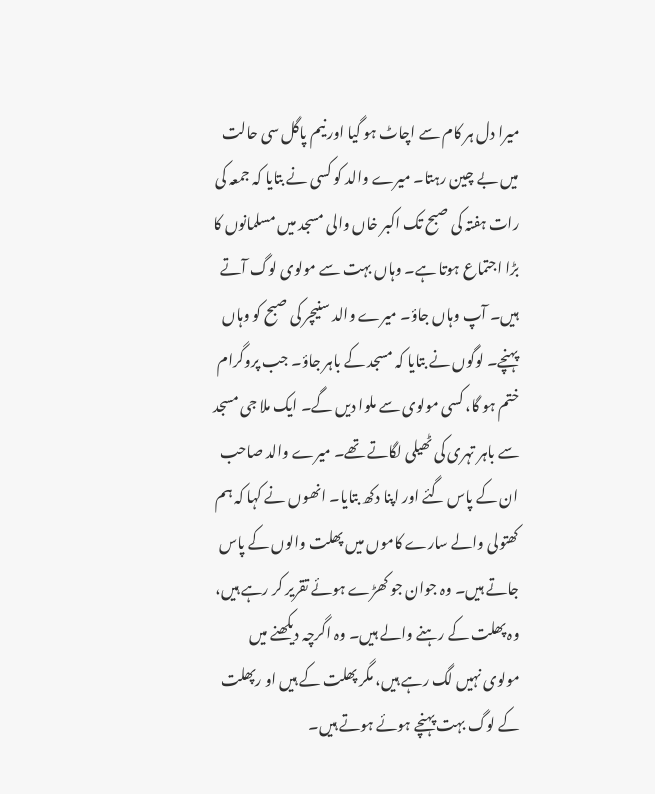میرا دل ہر کام سے اچاٹ ہو گیا اور نیم پاگل سی حالت میں بے چین رہتا۔ میرے والد کو کسی نے بتایا کہ جمعہ کی رات ہفتہ کی صبح تک اکبر خاں والی مسجد میں مسلمانوں کا بڑا اجتماع ہوتا ہے۔ وہاں بہت سے مولوی لوگ آتے ہیں۔ آپ وہاں جاؤ۔ میرے والد سنیچر کی صبح کو وہاں پہنچے۔ لوگوں نے بتایا کہ مسجد کے باہر جاؤ۔ جب پروگرام ختم ہو گا، کسی مولوی سے ملوا دیں گے۔ ایک ملا جی مسجد سے باہر تہری کی ٹھیلی لگاتے تھے۔ میرے والد صاحب ان کے پاس گئے اور اپنا دکھ بتایا۔ انھوں نے کہا کہ ہم کھتولی والے سارے کاموں میں پھلت والوں کے پاس جاتے ہیں۔ وہ جوان جو کھڑے ہوئے تقریر کر رہے ہیں، وہ پھلت کے رہنے والے ہیں۔ وہ اگرچہ دیکھنے میں مولوی نہیں لگ رہے ہیں، مگر پھلت کے ہیں او رپھلت کے لوگ بہت پہنچے ہوئے ہوتے ہیں۔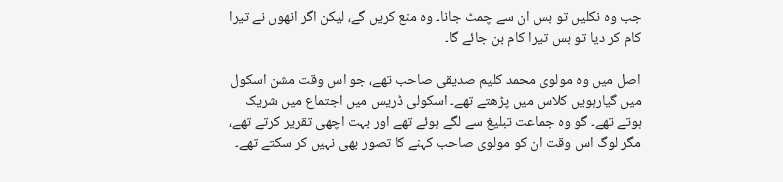جب وہ نکلیں تو بس ان سے چمٹ جانا۔ وہ منع کریں گے، لیکن اگر انھوں نے تیرا کام کر دیا تو بس تیرا کام بن جائے گا۔

اصل میں وہ مولوی محمد کلیم صدیقی صاحب تھے، جو اس وقت مشن اسکول میں گیارہویں کلاس میں پڑھتے تھے۔ اسکولی ڈریس میں اجتماع میں شریک ہوتے تھے۔ گو وہ جماعت تبلیغ سے لگے ہوئے تھے اور بہت اچھی تقریر کرتے تھے، مگر لوگ اس وقت ان کو مولوی صاحب کہنے کا تصور بھی نہیں کر سکتے تھے۔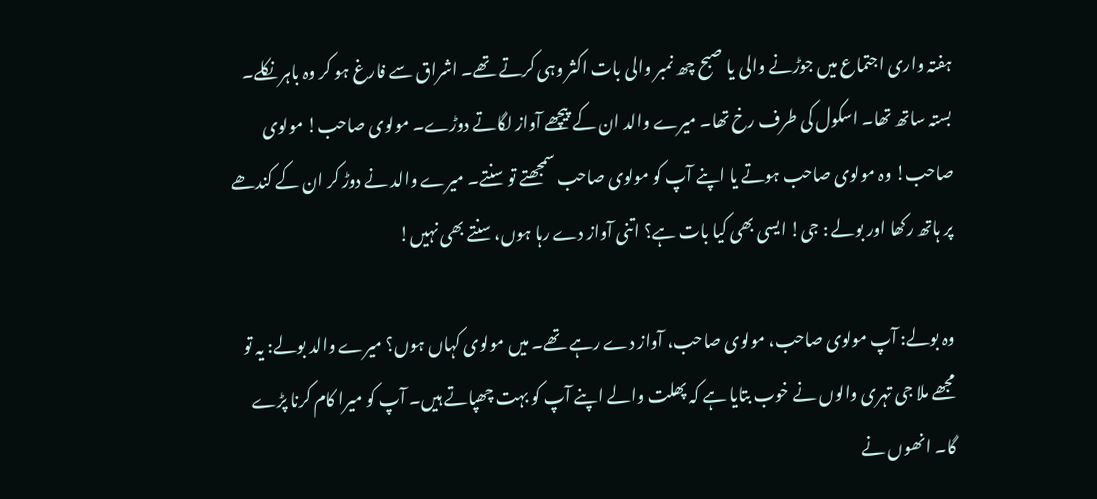ہفتہ واری اجتماع میں جوڑنے والی یا صبح چھ نمبر والی بات اکثر وہی کرتے تھے۔ اشراق سے فارغ ہو کر وہ باہر نکلے۔ بستہ ساتھ تھا۔ اسکول کی طرف رخ تھا۔ میرے والد ان کے پیچھے آواز لگاتے دوڑے۔ مولوی صاحب! مولوی صاحب! وہ مولوی صاحب ہوتے یا اپنے آپ کو مولوی صاحب سمجھتے تو سنتے۔ میرے والد نے دوڑ کر ان کے کندھے پر ہاتھ رکھا اور بولے : جی! ایسی بھی کیا بات ہے؟ اتنی آواز دے رہا ہوں، سنتے بھی نہیں!

وہ بولے: آپ مولوی صاحب، مولوی صاحب، آواز دے رہے تھے۔ میں مولوی کہاں ہوں؟ میرے والد بولے: یہ تو مجھے ملا جی تہری والوں نے خوب بتایا ہے کہ پھلت والے اپنے آپ کو بہت چھپاتے ہیں۔ آپ کو میرا کام کرنا پڑے گا۔ انھوں نے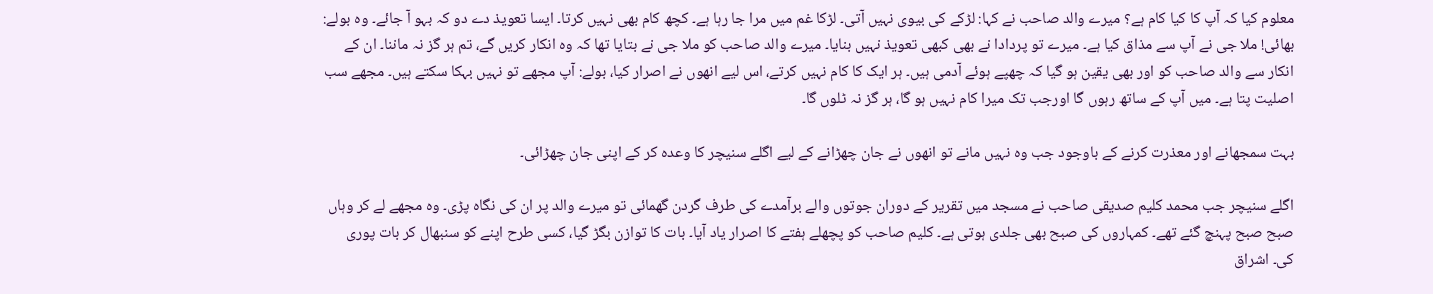معلوم کیا کہ آپ کا کیا کام ہے؟ میرے والد صاحب نے کہا: لڑکے کی بیوی نہیں آتی۔ لڑکا غم میں مرا جا رہا ہے۔ کچھ کام بھی نہیں کرتا۔ ایسا تعویذ دے دو کہ بہو آ جائے۔ وہ بولے: بھائی! ملا جی نے آپ سے مذاق کیا ہے۔ میرے تو پردادا نے بھی کبھی تعویذ نہیں بنایا۔ میرے والد صاحب کو ملا جی نے بتایا تھا کہ وہ انکار کریں گے، تم ہر گز نہ ماننا۔ ان کے انکار سے والد صاحب کو اور بھی یقین ہو گیا کہ چھپے ہوئے آدمی ہیں۔ ہر ایک کا کام نہیں کرتے، اس لیے انھوں نے اصرار کیا، بولے: آپ مجھے تو نہیں بہکا سکتے ہیں۔ مجھے سب اصلیت پتا ہے۔ میں آپ کے ساتھ رہوں گا اورجب تک میرا کام نہیں ہو گا، ہر گز نہ ٹلوں گا۔

بہت سمجھانے اور معذرت کرنے کے باوجود جب وہ نہیں مانے تو انھوں نے جان چھڑانے کے لیے اگلے سنیچر کا وعدہ کر کے اپنی جان چھڑائی۔

اگلے سنیچر جب محمد کلیم صدیقی صاحب نے مسجد میں تقریر کے دوران جوتوں والے برآمدے کی طرف گردن گھمائی تو میرے والد پر ان کی نگاہ پڑی۔ وہ مجھے لے کر وہاں صبح صبح پہنچ گئے تھے۔ کمہاروں کی صبح بھی جلدی ہوتی ہے۔ کلیم صاحب کو پچھلے ہفتے کا اصرار یاد آیا۔ بات کا توازن بگڑ گیا، کسی طرح اپنے کو سنبھال کر بات پوری کی۔ اشراق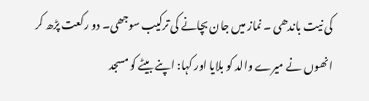کی نیت باندھی ۔ نماز میں جان بچانے کی ترکیب سوجھی۔ دو رکعت پڑھ کر انھوں نے میرے والد کو بلایا اور کہا: اپنے بیٹے کو مسجد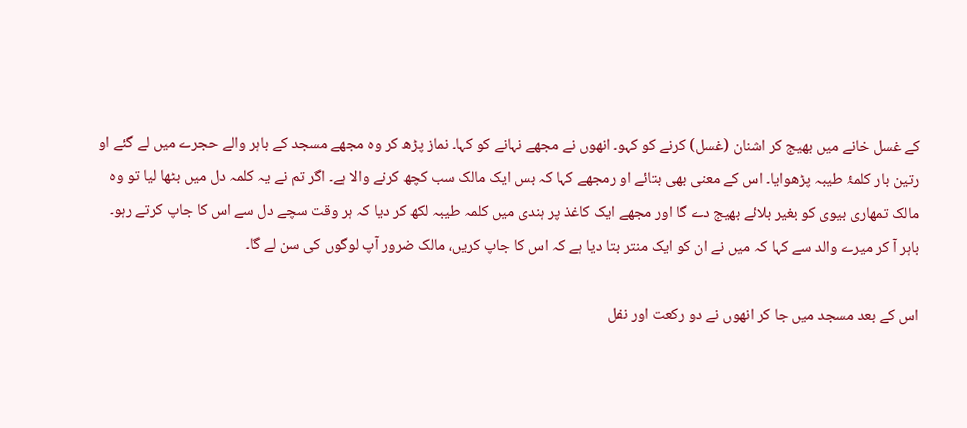کے غسل خانے میں بھیج کر اشنان (غسل) کرنے کو کہو۔ انھوں نے مجھے نہانے کو کہا۔ نماز پڑھ کر وہ مجھے مسجد کے باہر والے حجرے میں لے گئے او رتین بار کلمۂ طیبہ پڑھوایا۔ اس کے معنی بھی بتائے او رمجھے کہا کہ بس ایک مالک سب کچھ کرنے والا ہے۔ اگر تم نے یہ کلمہ دل میں بٹھا لیا تو وہ مالک تمھاری بیوی کو بغیر بلائے بھیج دے گا اور مجھے ایک کاغذ پر ہندی میں کلمہ طیبہ لکھ کر دیا کہ ہر وقت سچے دل سے اس کا جاپ کرتے رہو۔ باہر آ کر میرے والد سے کہا کہ میں نے ان کو ایک منتر بتا دیا ہے کہ اس کا جاپ کریں، مالک ضرور آپ لوگوں کی سن لے گا۔

اس کے بعد مسجد میں جا کر انھوں نے دو رکعت اور نفل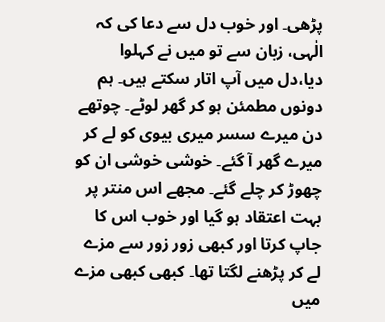پڑھی۔ اور خوب دل سے دعا کی کہ الٰہی، زبان سے تو میں نے کہلوا دیا،دل میں آپ اتار سکتے ہیں۔ ہم دونوں مطمئن ہو کر گھر لوٹے۔ چوتھے دن میرے سسر میری بیوی کو لے کر میرے گھر آ گئے۔ خوشی خوشی ان کو چھوڑ کر چلے گئے۔ مجھے اس منتر پر بہت اعتقاد ہو گیا اور خوب اس کا جاپ کرتا اور کبھی زور زور سے مزے لے کر پڑھنے لگتا تھا۔ کبھی کبھی مزے میں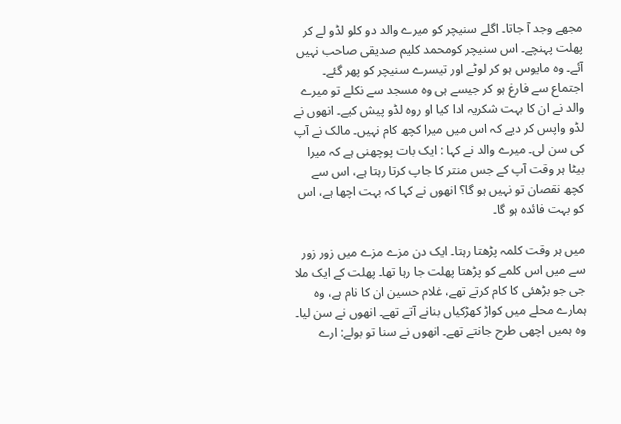مجھے وجد آ جاتا۔ اگلے سنیچر کو میرے والد دو کلو لڈو لے کر پھلت پہنچے۔ اس سنیچر کومحمد کلیم صدیقی صاحب نہیں آئے۔ وہ مایوس ہو کر لوٹے اور تیسرے سنیچر کو پھر گئے۔ اجتماع سے فارغ ہو کر جیسے ہی وہ مسجد سے نکلے تو میرے والد نے ان کا بہت شکریہ ادا کیا او روہ لڈو پیش کیے۔ انھوں نے لڈو واپس کر دیے کہ اس میں میرا کچھ کام نہیں۔ مالک نے آپ کی سن لی۔ میرے والد نے کہا : ایک بات پوچھنی ہے کہ میرا بیٹا ہر وقت آپ کے جس منتر کا جاپ کرتا رہتا ہے، اس سے کچھ نقصان تو نہیں ہو گا؟ انھوں نے کہا کہ بہت اچھا ہے، اس کو بہت فائدہ ہو گا۔

میں ہر وقت کلمہ پڑھتا رہتا۔ ایک دن مزے مزے میں زور زور سے میں اس کلمے کو پڑھتا پھلت جا رہا تھا۔ پھلت کے ایک ملا جی جو بڑھئی کا کام کرتے تھے، غلام حسین ان کا نام ہے، وہ ہمارے محلے میں کواڑ کھڑکیاں بنانے آتے تھے۔ انھوں نے سن لیا۔ وہ ہمیں اچھی طرح جانتے تھے۔ انھوں نے سنا تو بولے: ارے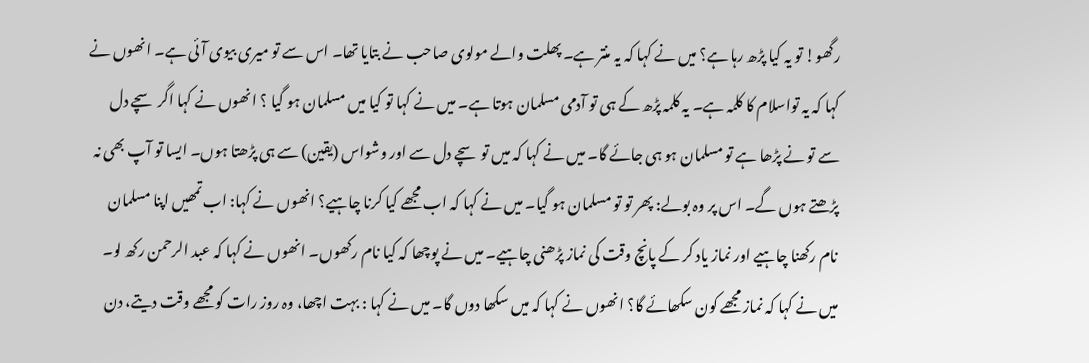رگھو! تو یہ کیا پڑھ رہا ہے؟ میں نے کہا کہ یہ منتر ہے۔ پھلت والے مولوی صاحب نے بتایا تھا۔ اس سے تو میری بیوی آئی ہے۔ انھوں نے کہا کہ یہ تواسلام کا کلمہ ہے۔ یہ کلمہ پڑھ کے ہی تو آدمی مسلمان ہوتا ہے۔ میں نے کہا تو کیا میں مسلمان ہو گیا ؟ انھوں نے کہا اگر سچے دل سے تو نے پڑھا ہے تو مسلمان ہو ہی جائے گا۔ میں نے کہا کہ میں تو سچے دل سے اور وشواس (یقین) سے ہی پڑھتا ہوں۔ ایسا تو آپ بھی نہ پڑھتے ہوں گے۔ اس پر وہ بولے: پھر تو تو مسلمان ہو گیا۔ میں نے کہا کہ اب مجھے کیا کرنا چاہیے؟ انھوں نے کہا: اب تمھیں اپنا مسلمان نام رکھنا چاہیے اور نماز یاد کر کے پانچ وقت کی نماز پڑھنی چاہیے۔ میں نے پوچھا کہ کیا نام رکھوں۔ انھوں نے کہا کہ عبد الرحمن رکھ لو۔ میں نے کہا کہ نماز مجھے کون سکھائے گا؟ انھوں نے کہا کہ میں سکھا دوں گا۔ میں نے کہا : بہت اچھا، وہ روز رات کو مجھے وقت دیتے، دن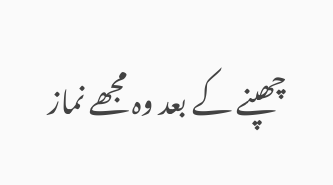چھپنے کے بعد وہ مجھے نماز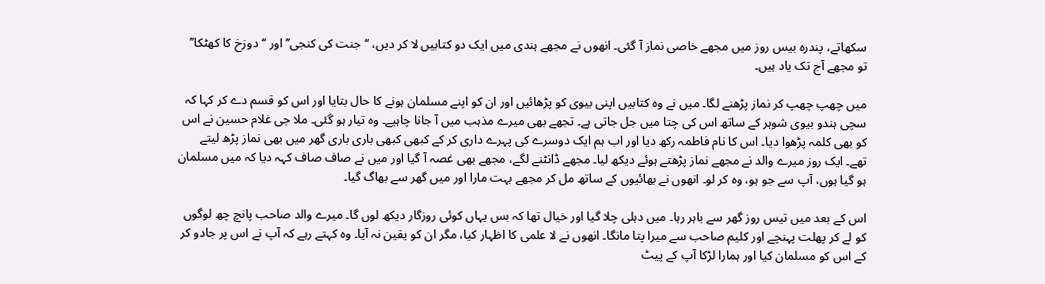سکھاتے، پندرہ بیس روز میں مجھے خاصی نماز آ گئی۔ انھوں نے مجھے ہندی میں ایک دو کتابیں لا کر دیں، ‘‘جنت کی کنجی’’ اور ‘‘دوزخ کا کھٹکا’’ تو مجھے آج تک یاد ہیں۔

میں چھپ چھپ کر نماز پڑھنے لگا۔ میں نے وہ کتابیں اپنی بیوی کو پڑھائیں اور ان کو اپنے مسلمان ہونے کا حال بتایا اور اس کو قسم دے کر کہا کہ سچی ہندو بیوی شوہر کے ساتھ اس کی چتا میں جل جاتی ہے۔ تجھے بھی میرے مذہب میں آ جانا چاہیے۔ وہ تیار ہو گئی۔ ملا جی غلام حسین نے اس کو بھی کلمہ پڑھوا دیا۔ اس کا نام فاطمہ رکھ دیا اور اب ہم ایک دوسرے کی پہرے داری کر کے کبھی کبھی باری باری گھر میں بھی نماز پڑھ لیتے تھے۔ ایک روز میرے والد نے مجھے نماز پڑھتے ہوئے دیکھ لیا۔ مجھے ڈانٹنے لگے، مجھے بھی غصہ آ گیا اور میں نے صاف صاف کہہ دیا کہ میں مسلمان ہو گیا ہوں، آپ سے جو ہو، وہ کر لو۔ انھوں نے بھائیوں کے ساتھ مل کر مجھے بہت مارا اور میں گھر سے بھاگ گیا۔

اس کے بعد میں تیس روز گھر سے باہر رہا۔ میں دہلی چلا گیا اور خیال تھا کہ بس یہاں کوئی روزگار دیکھ لوں گا۔ میرے والد صاحب پانچ چھ لوگوں کو لے کر پھلت پہنچے اور کلیم صاحب سے میرا پتا مانگا۔ انھوں نے لا علمی کا اظہار کیا، مگر ان کو یقین نہ آیا۔ وہ کہتے رہے کہ آپ نے اس پر جادو کر کے اس کو مسلمان کیا اور ہمارا لڑکا آپ کے پیٹ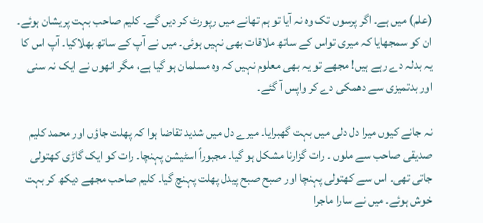(علم) میں ہے۔ اگر پرسوں تک وہ نہ آیا تو ہم تھانے میں رپورٹ کر دیں گے۔ کلیم صاحب بہت پریشان ہوئے۔ ان کو سمجھایا کہ میری تواس کے ساتھ ملاقات بھی نہیں ہوئی۔ میں نے آپ کے ساتھ بھلاکیا۔ آپ اس کا یہ بدلہ دے رہے ہیں! مجھے تو یہ بھی معلوم نہیں کہ وہ مسلمان ہو گیا ہے، مگر انھوں نے ایک نہ سنی اور بدتمیزی سے دھمکی دے کر واپس آ گئے۔

نہ جانے کیوں میرا دل دلی میں بہت گھبرایا۔ میرے دل میں شدید تقاضا ہوا کہ پھلت جاؤں اور محمد کلیم صدیقی صاحب سے ملوں ۔ رات گزارنا مشکل ہو گیا۔ مجبوراً اسٹیشن پہنچا۔ رات کو ایک گاڑی کھتولی جاتی تھی۔ اس سے کھتولی پہنچا اور صبح صبح پیدل پھلت پہنچ گیا۔ کلیم صاحب مجھے دیکھ کر بہت خوش ہوئے۔ میں نے سارا ماجرا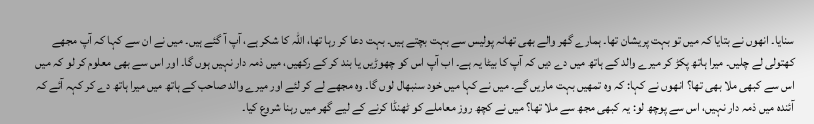سنایا۔ انھوں نے بتایا کہ میں تو بہت پریشان تھا۔ ہمارے گھر والے بھی تھانہ پولیس سے بہت بچتے ہیں۔ بہت دعا کر رہا تھا، اللہ کا شکر ہے، آپ آ گئے ہیں۔ میں نے ان سے کہا کہ آپ مجھے کھتولی لے چلیں۔ میرا ہاتھ پکڑ کر میرے والد کے ہاتھ میں دے دیں کہ آپ کا بیٹا یہ ہے۔ اب آپ اس کو چھوڑیں یا بند کر کے رکھیں، میں ذمہ دار نہیں ہوں گا۔ اور اس سے بھی معلوم کر لو کہ میں اس سے کبھی ملا بھی تھا؟ انھوں نے کہا: کہ وہ تمھیں بہت ماریں گے۔ میں نے کہا میں خود سنبھال لوں گا۔ وہ مجھے لے کر لئے اور میرے والد صاحب کے ہاتھ میں میرا ہاتھ دے کر کہہ آئے کہ آئندہ میں ذمہ دار نہیں، اس سے پوچھ لو: یہ کبھی مجھ سے ملا تھا؟ میں نے کچھ روز معاملے کو ٹھنڈا کرنے کے لیے گھر میں رہنا شروع کیا۔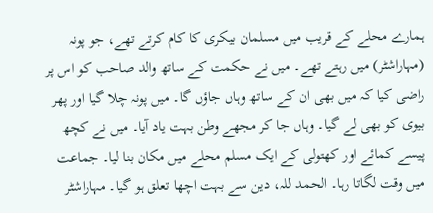ہمارے محلے کے قریب میں مسلمان بیکری کا کام کرتے تھے، جو پونہ (مہاراشٹر) میں رہتے تھے۔ میں نے حکمت کے ساتھ والد صاحب کو اس پر راضی کیا کہ میں بھی ان کے ساتھ وہاں جاؤں گا۔ میں پونہ چلا گیا اور پھر بیوی کو بھی لے گیا۔ وہاں جا کر مجھے وطن بہت یاد آیا۔ میں نے کچھ پیسے کمائے اور کھتولی کے ایک مسلم محلے میں مکان بنا لیا۔ جماعت میں وقت لگاتا رہا۔ الحمد للہ، دین سے بہت اچھا تعلق ہو گیا۔ مہاراشٹر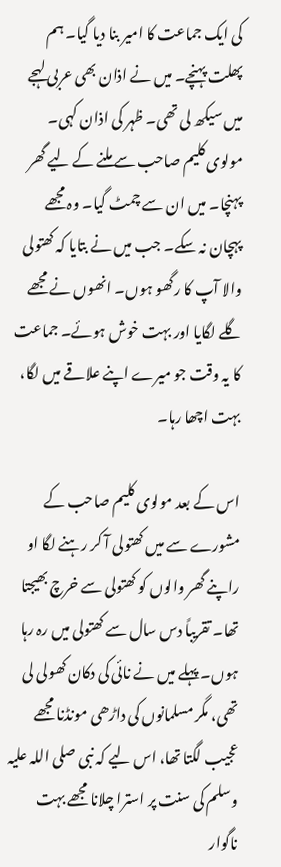کی ایک جماعت کا امیر بنا دیا گیا۔ ہم پھلت پہنچے۔ میں نے اذان بھی عربی لہجے میں سیکھ لی تھی۔ ظہر کی اذان کہی۔ مولوی کلیم صاحب سے ملنے کے لیے گھر پہنچا۔ میں ان سے چمٹ گیا۔ وہ مجھے پہچان نہ سکے۔ جب میں نے بتایا کہ کھتولی والا آپ کا رگھو ہوں۔ انھوں نے مجھے گلے لگایا اور بہت خوش ہوئے۔ جماعت کا یہ وقت جو میرے اپنے علاقے میں لگا، بہت اچھا رہا۔

اس کے بعد مولوی کلیم صاحب کے مشورے سے میں کھتولی آ کر رہنے لگا او راپنے گھر والوں کو کھتولی سے خرچ بھیجتا تھا۔ تقریباً دس سال سے کھتولی میں رہ رہا ہوں۔ پہلے میں نے نائی کی دکان کھولی لی تھی، مگر مسلمانوں کی داڑھی مونڈنا مجھے عجیب لگتا تھا، اس لیے کہ نبی صلی اللہ علیہ وسلم کی سنت پر استرا چلانا مجھے بہت ناگوار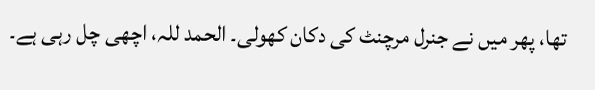تھا، پھر میں نے جنرل مرچنٹ کی دکان کھولی۔ الحمد للہ، اچھی چل رہی ہے۔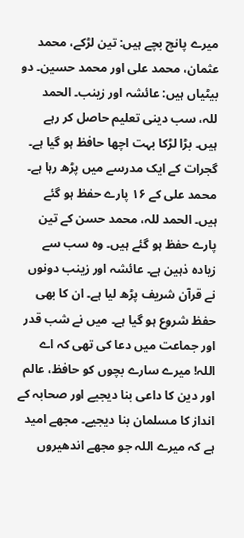میرے پانچ بچے ہیں: تین لڑکے، محمد عثمان، محمد علی اور محمد حسین۔ دو بیٹیاں ہیں: عائشہ اور زینب۔ الحمد للہ، سب دینی تعلیم حاصل کر رہے ہیں۔ بڑا لڑکا بہت اچھا حافظ ہو گیا ہے۔ گجرات کے ایک مدرسے میں پڑھ رہا ہے۔ محمد علی کے ۱۶ پارے حفظ ہو گئے ہیں۔ الحمد للہ، محمد حسن کے تین پارے حفظ ہو گئے ہیں۔ وہ سب سے زیادہ ذہین ہے۔ عائشہ اور زینب دونوں نے قرآن شریف پڑھ لیا ہے۔ ان کا بھی حفظ شروع ہو گیا ہے۔ میں نے شب قدر اور جماعت میں دعا کی تھی کہ اے اللہ! میرے سارے بچوں کو حافظ، عالم اور دین کا داعی بنا دیجیے اور صحابہ کے انداز کا مسلمان بنا دیجیے۔ مجھے امید ہے کہ میرے اللہ جو مجھے اندھیروں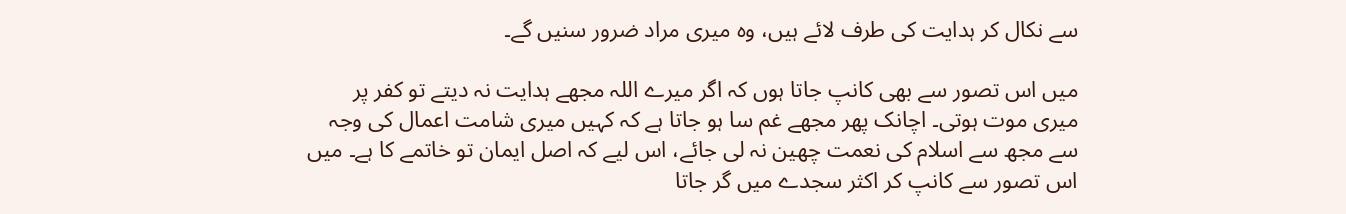سے نکال کر ہدایت کی طرف لائے ہیں، وہ میری مراد ضرور سنیں گے۔

میں اس تصور سے بھی کانپ جاتا ہوں کہ اگر میرے اللہ مجھے ہدایت نہ دیتے تو کفر پر میری موت ہوتی۔ اچانک پھر مجھے غم سا ہو جاتا ہے کہ کہیں میری شامت اعمال کی وجہ سے مجھ سے اسلام کی نعمت چھین نہ لی جائے، اس لیے کہ اصل ایمان تو خاتمے کا ہے۔ میں اس تصور سے کانپ کر اکثر سجدے میں گر جاتا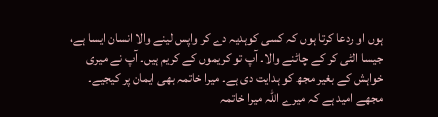ہوں او ردعا کرتا ہوں کہ کسی کوہدیہ دے کر واپس لینے والا انسان ایسا ہے، جیسا الٹی کر کے چاٹنے والا۔ آپ تو کریموں کے کریم ہیں۔ آپ نے میری خواہش کے بغیر مجھ کو ہدایت دی ہے۔ میرا خاتمہ بھی ایمان پر کیجیے۔ مجھے امید ہے کہ میرے اللہ میرا خاتمہ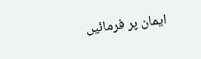ایمان پر فرمائیں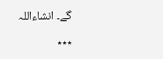گے۔ انشاءاللہ

٭٭٭